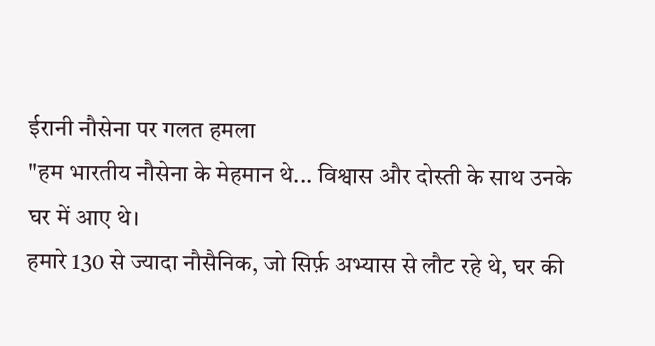ईरानी नौसेना पर गलत हमला
"हम भारतीय नौसेना के मेहमान थे... विश्वास और दोस्ती के साथ उनके घर में आए थे।
हमारे 130 से ज्यादा नौसैनिक, जो सिर्फ़ अभ्यास से लौट रहे थे, घर की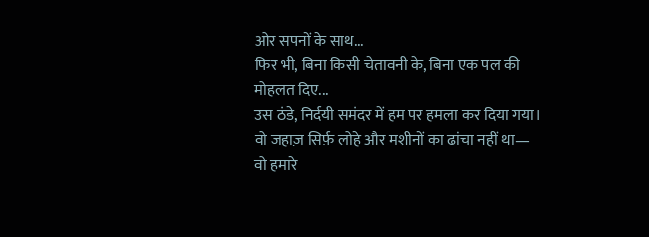ओर सपनों के साथ...
फिर भी, बिना किसी चेतावनी के, बिना एक पल की मोहलत दिए...
उस ठंडे, निर्दयी समंदर में हम पर हमला कर दिया गया।
वो जहाज़ सिर्फ़ लोहे और मशीनों का ढांचा नहीं था—
वो हमारे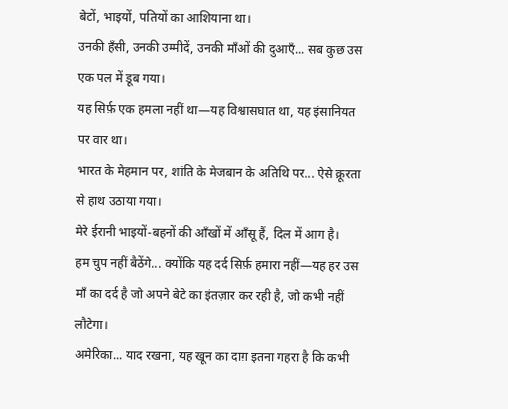बेटों, भाइयों, पतियों का आशियाना था।
उनकी हँसी, उनकी उम्मीदें, उनकी माँओं की दुआएँ... सब कुछ उस एक पल में डूब गया।
यह सिर्फ़ एक हमला नहीं था—यह विश्वासघात था, यह इंसानियत पर वार था।
भारत के मेहमान पर, शांति के मेजबान के अतिथि पर... ऐसे क्रूरता से हाथ उठाया गया।
मेरे ईरानी भाइयों-बहनों की आँखों में आँसू हैं, दिल में आग है।
हम चुप नहीं बैठेंगे... क्योंकि यह दर्द सिर्फ़ हमारा नहीं—यह हर उस माँ का दर्द है जो अपने बेटे का इंतज़ार कर रही है, जो कभी नहीं लौटेगा।
अमेरिका... याद रखना, यह खून का दाग़ इतना गहरा है कि कभी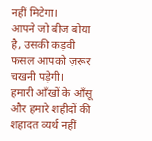नहीं मिटेगा।
आपने जो बीज बोया है, उसकी कड़वी फसल आपको ज़रूर चखनी पड़ेगी।
हमारी आँखों के आँसू और हमारे शहीदों की शहादत व्यर्थ नहीं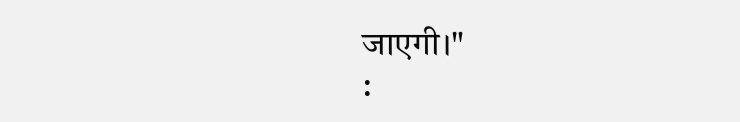जाएगी।"
: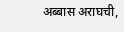अब्बास अराघची,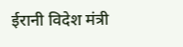ईरानी विदेश मंत्री